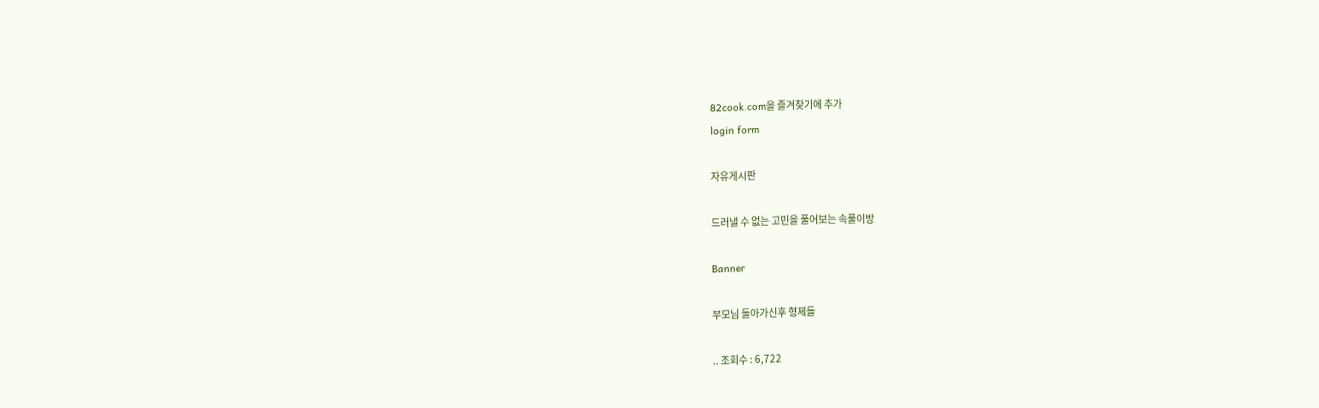82cook.com을 즐겨찾기에 추가
login form

자유게시판

드러낼 수 없는 고민을 풀어보는 속풀이방

Banner

부모님 돌아가신후 형제들

.. 조회수 : 6,722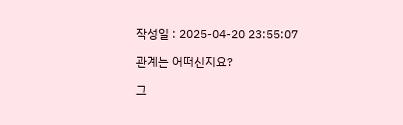작성일 : 2025-04-20 23:55:07

관계는 어떠신지요?

그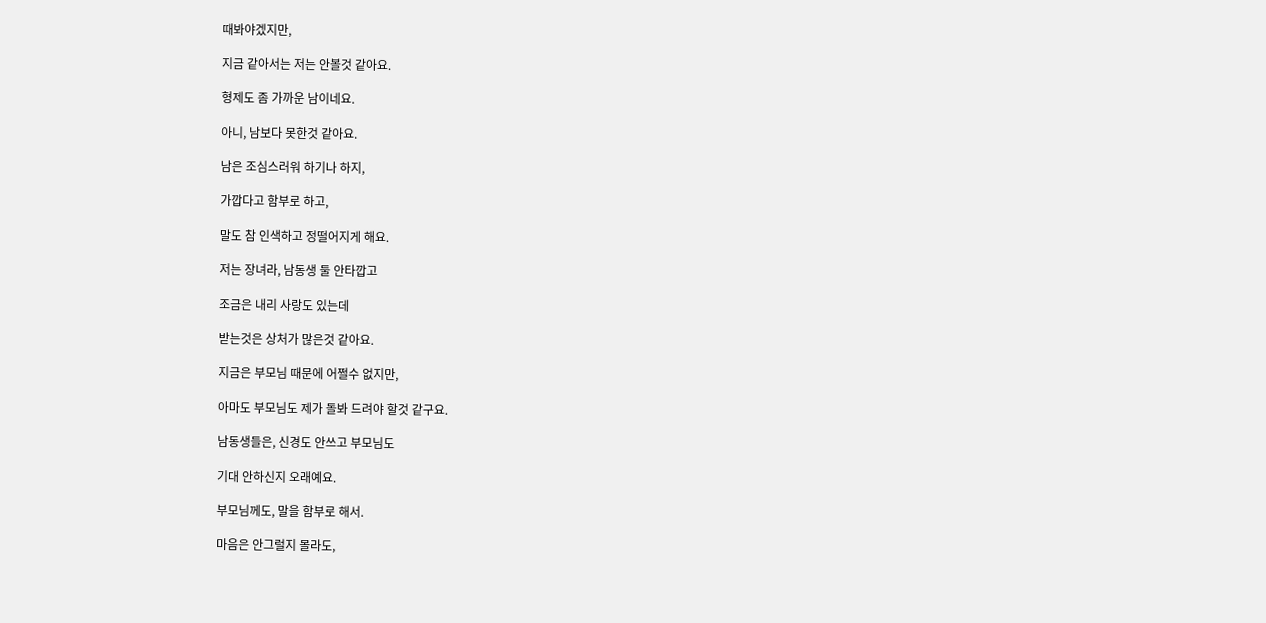때봐야겠지만,

지금 같아서는 저는 안볼것 같아요.

형제도 좀 가까운 남이네요.

아니, 남보다 못한것 같아요.

남은 조심스러워 하기나 하지,

가깝다고 함부로 하고,

말도 참 인색하고 정떨어지게 해요.

저는 장녀라, 남동생 둘 안타깝고

조금은 내리 사랑도 있는데

받는것은 상처가 많은것 같아요.

지금은 부모님 때문에 어쩔수 없지만,

아마도 부모님도 제가 돌봐 드려야 할것 같구요.

남동생들은, 신경도 안쓰고 부모님도

기대 안하신지 오래예요.

부모님께도, 말을 함부로 해서.

마음은 안그럴지 몰라도,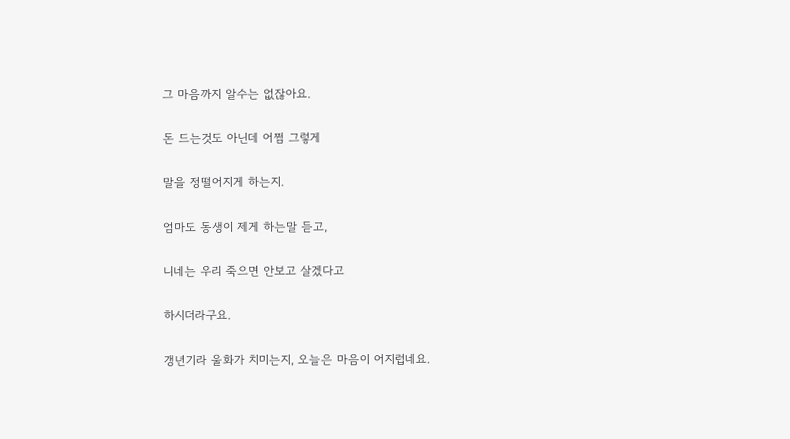그 마음까지 알수는 없잖아요.

돈 드는것도 아닌데 어쩜 그렇게

말을 정떨어지게 하는지.

엄마도 동생이 제게 하는말 듣고,

니네는 우리 죽으면 안보고 살겠다고

하시더라구요.

갱년기라 울화가 치미는지, 오늘은 마음이 어지럽네요.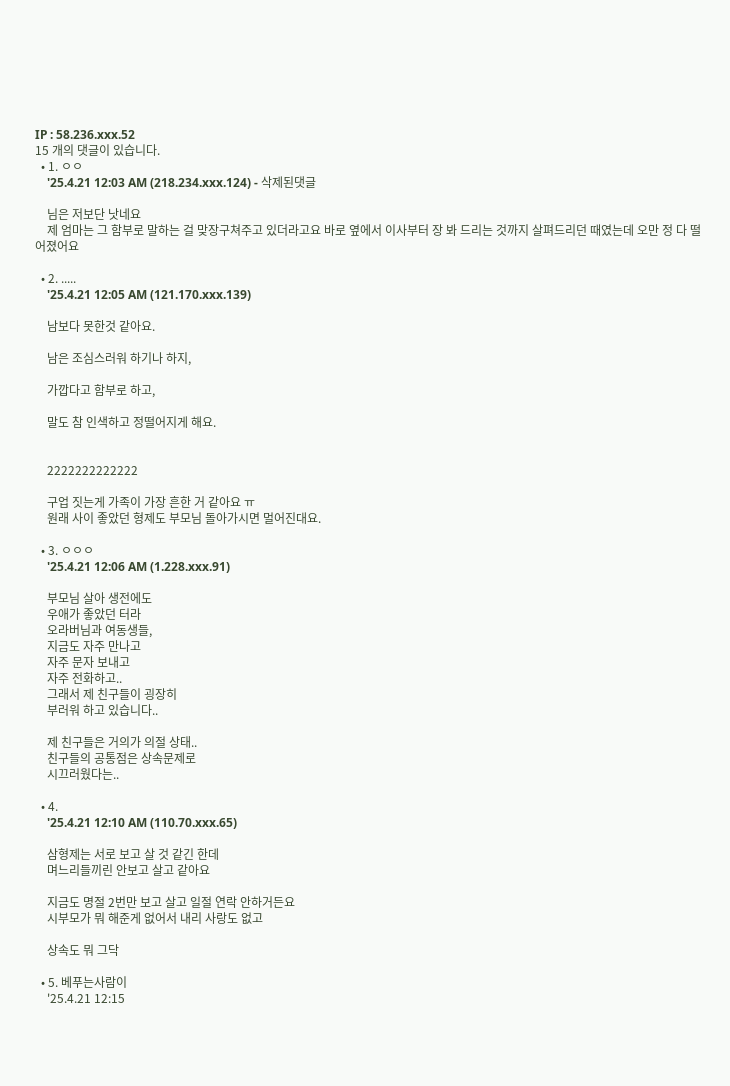IP : 58.236.xxx.52
15 개의 댓글이 있습니다.
  • 1. ㅇㅇ
    '25.4.21 12:03 AM (218.234.xxx.124) - 삭제된댓글

    님은 저보단 낫네요
    제 엄마는 그 함부로 말하는 걸 맞장구쳐주고 있더라고요 바로 옆에서 이사부터 장 봐 드리는 것까지 살펴드리던 때였는데 오만 정 다 떨어졌어요

  • 2. .....
    '25.4.21 12:05 AM (121.170.xxx.139)

    남보다 못한것 같아요.

    남은 조심스러워 하기나 하지,

    가깝다고 함부로 하고,

    말도 참 인색하고 정떨어지게 해요.


    2222222222222

    구업 짓는게 가족이 가장 흔한 거 같아요 ㅠ
    원래 사이 좋았던 형제도 부모님 돌아가시면 멀어진대요.

  • 3. ㅇㅇㅇ
    '25.4.21 12:06 AM (1.228.xxx.91)

    부모님 살아 생전에도
    우애가 좋았던 터라
    오라버님과 여동생들,
    지금도 자주 만나고
    자주 문자 보내고
    자주 전화하고..
    그래서 제 친구들이 굉장히
    부러워 하고 있습니다..

    제 친구들은 거의가 의절 상태..
    친구들의 공통점은 상속문제로
    시끄러웠다는..

  • 4.
    '25.4.21 12:10 AM (110.70.xxx.65)

    삼형제는 서로 보고 살 것 같긴 한데
    며느리들끼린 안보고 살고 같아요

    지금도 명절 2번만 보고 살고 일절 연락 안하거든요
    시부모가 뭐 해준게 없어서 내리 사랑도 없고

    상속도 뭐 그닥

  • 5. 베푸는사람이
    '25.4.21 12:15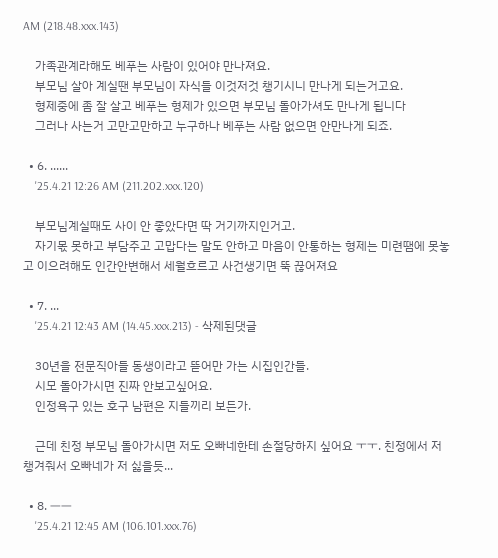AM (218.48.xxx.143)

    가족관계라해도 베푸는 사람이 있어야 만나져요.
    부모님 살아 계실땐 부모님이 자식들 이것저것 챙기시니 만나게 되는거고요.
    형제중에 좀 잘 살고 베푸는 형제가 있으면 부모님 돌아가셔도 만나게 됩니다
    그러나 사는거 고만고만하고 누구하나 베푸는 사람 없으면 안만나게 되죠.

  • 6. ......
    '25.4.21 12:26 AM (211.202.xxx.120)

    부모님계실때도 사이 안 좋았다면 딱 거기까지인거고.
    자기몫 못하고 부담주고 고맙다는 말도 안하고 마음이 안통하는 형제는 미련땜에 못놓고 이으려해도 인간안변해서 세월흐르고 사건생기면 뚝 끊어져요

  • 7. ...
    '25.4.21 12:43 AM (14.45.xxx.213) - 삭제된댓글

    30년을 전문직아들 동생이라고 뜯어만 가는 시집인간들.
    시모 돌아가시면 진짜 안보고싶어요.
    인정욕구 있는 호구 남편은 지들끼리 보든가.

    근데 친정 부모님 돌아가시면 저도 오빠네한테 손절당하지 싶어요 ㅜㅜ. 친정에서 저 챙겨줘서 오빠네가 저 싫을듯...

  • 8. ㅡㅡ
    '25.4.21 12:45 AM (106.101.xxx.76)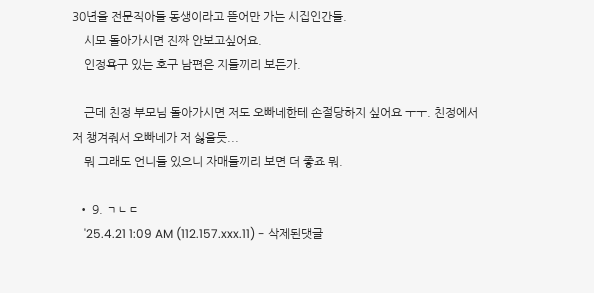30년을 전문직아들 동생이라고 뜯어만 가는 시집인간들.
    시모 돌아가시면 진짜 안보고싶어요.
    인정욕구 있는 호구 남편은 지들끼리 보든가.

    근데 친정 부모님 돌아가시면 저도 오빠네한테 손절당하지 싶어요 ㅜㅜ. 친정에서 저 챙겨줘서 오빠네가 저 싫을듯...
    뭐 그래도 언니들 있으니 자매들끼리 보면 더 좋죠 뭐.

  • 9. ㄱㄴㄷ
    '25.4.21 1:09 AM (112.157.xxx.11) - 삭제된댓글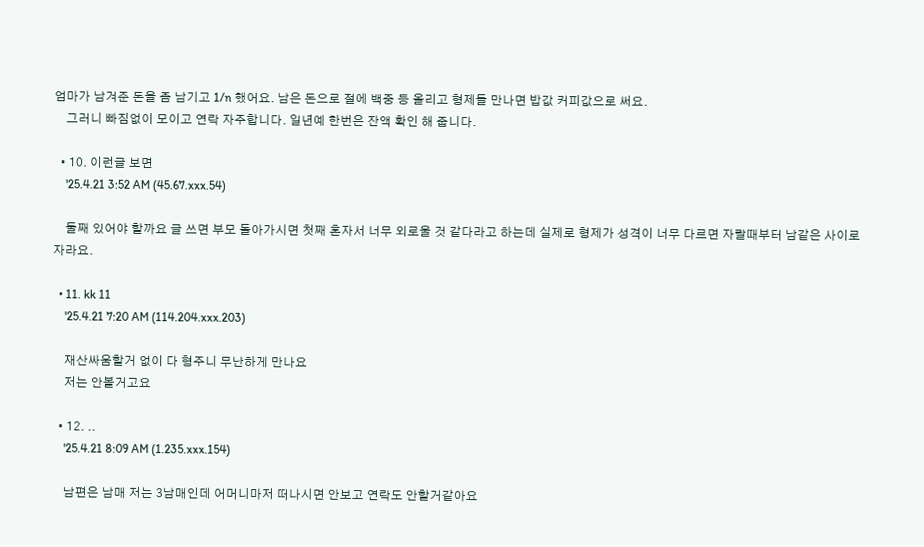엄마가 남겨준 돈을 좀 남기고 1/n 했어요. 남은 돈으로 절에 백중 등 올리고 형제들 만나면 밥값 커피값으로 써요.
    그러니 빠짐없이 모이고 연락 자주합니다. 일년예 한번은 잔액 확인 해 줍니다.

  • 10. 이런글 보면
    '25.4.21 3:52 AM (45.67.xxx.54)

    둘째 있어야 할까요 글 쓰면 부모 돌아가시면 첫째 혼자서 너무 외로울 것 같다라고 하는데 실제로 형제가 성격이 너무 다르면 자랄때부터 남같은 사이로 자라요.

  • 11. kk 11
    '25.4.21 7:20 AM (114.204.xxx.203)

    재산싸움할거 없이 다 형주니 무난하게 만나요
    저는 안볼거고요

  • 12. ..
    '25.4.21 8:09 AM (1.235.xxx.154)

    남편은 남매 저는 3남매인데 어머니마저 떠나시면 안보고 연락도 안할거같아요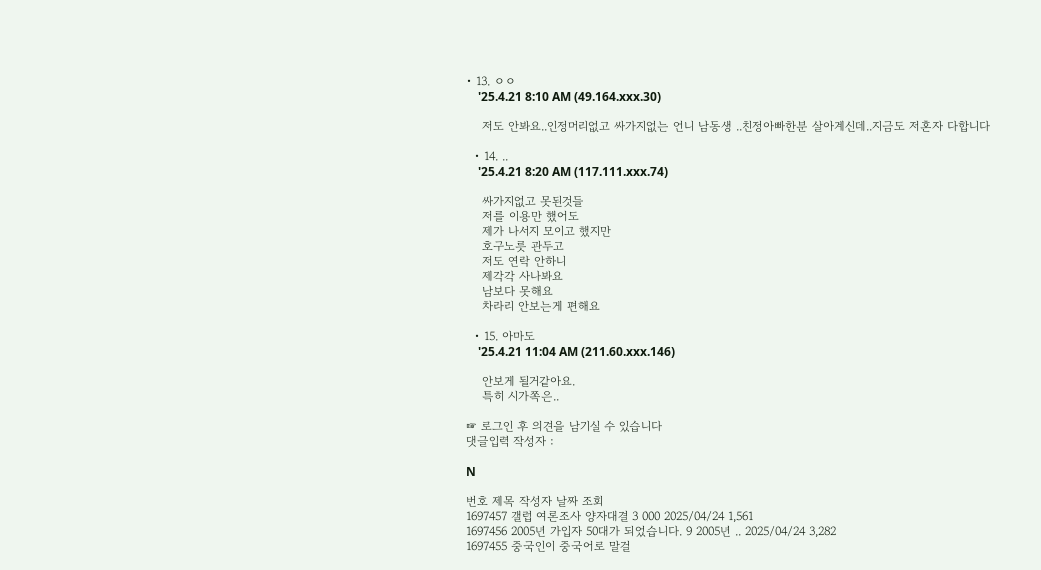• 13. ㅇㅇ
    '25.4.21 8:10 AM (49.164.xxx.30)

    저도 안봐요..인정머리없고 싸가지없는 언니 남동생 ..친정아빠한분 살아계신데..지금도 저혼자 다합니다

  • 14. ..
    '25.4.21 8:20 AM (117.111.xxx.74)

    싸가지없고 못된것들
    저를 이용만 했어도
    제가 나서지 모이고 했지만
    호구노릇 관두고
    저도 연락 안하니
    제각각 사나봐요
    남보다 못해요
    차라리 안보는게 편해요

  • 15. 아마도
    '25.4.21 11:04 AM (211.60.xxx.146)

    안보게 될거같아요.
    특히 시가쪽은..

☞ 로그인 후 의견을 남기실 수 있습니다
댓글입력 작성자 :

N

번호 제목 작성자 날짜 조회
1697457 갤럽 여론조사 양자대결 3 000 2025/04/24 1,561
1697456 2005년 가입자 50대가 되었습니다. 9 2005년 .. 2025/04/24 3,282
1697455 중국인이 중국어로 말걸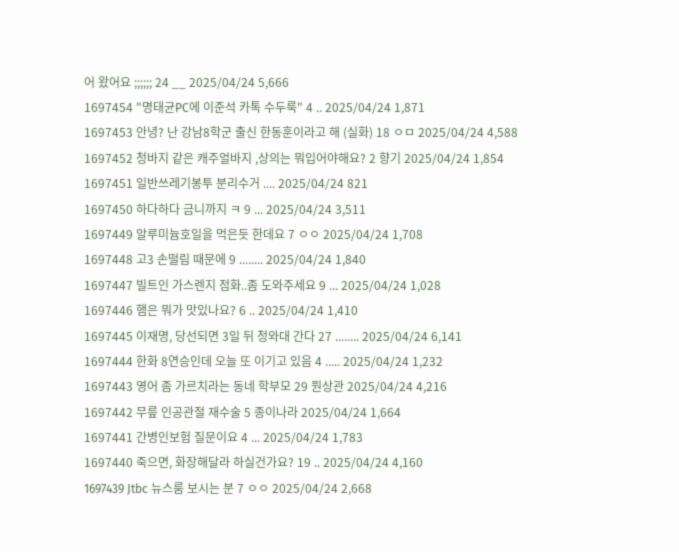어 왔어요 ;;;;;; 24 __ 2025/04/24 5,666
1697454 "명태균PC에 이준석 카톡 수두룩" 4 .. 2025/04/24 1,871
1697453 안녕? 난 강남8학군 출신 한동훈이라고 해 (실화) 18 ㅇㅁ 2025/04/24 4,588
1697452 청바지 같은 캐주얼바지 ,상의는 뭐입어야해요? 2 향기 2025/04/24 1,854
1697451 일반쓰레기봉투 분리수거 .... 2025/04/24 821
1697450 하다하다 금니까지 ㅋ 9 ... 2025/04/24 3,511
1697449 알루미늄호일을 먹은듯 한데요 7 ㅇㅇ 2025/04/24 1,708
1697448 고3 손떨림 때문에 9 ........ 2025/04/24 1,840
1697447 빌트인 가스렌지 점화..좀 도와주세요 9 ... 2025/04/24 1,028
1697446 햄은 뭐가 맛있나요? 6 .. 2025/04/24 1,410
1697445 이재명, 당선되면 3일 뒤 청와대 간다 27 ........ 2025/04/24 6,141
1697444 한화 8연승인데 오늘 또 이기고 있음 4 ..... 2025/04/24 1,232
1697443 영어 좀 가르치라는 동네 학부모 29 뭔상관 2025/04/24 4,216
1697442 무릎 인공관절 재수술 5 종이나라 2025/04/24 1,664
1697441 간병인보험 질문이요 4 ... 2025/04/24 1,783
1697440 죽으면, 화장해달라 하실건가요? 19 .. 2025/04/24 4,160
1697439 Jtbc 뉴스룸 보시는 분 7 ㅇㅇ 2025/04/24 2,668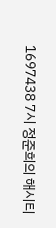1697438 7시 정준희의 해시티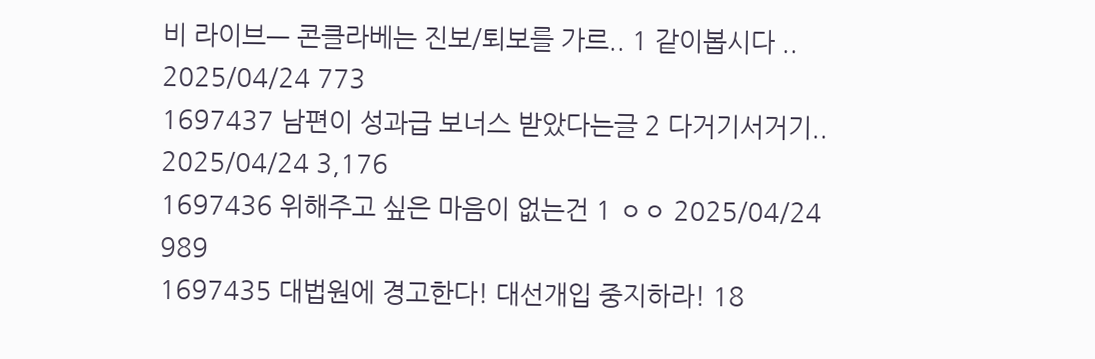비 라이브ㅡ 콘클라베는 진보/퇴보를 가르.. 1 같이봅시다 .. 2025/04/24 773
1697437 남편이 성과급 보너스 받았다는글 2 다거기서거기.. 2025/04/24 3,176
1697436 위해주고 싶은 마음이 없는건 1 ㅇㅇ 2025/04/24 989
1697435 대법원에 경고한다! 대선개입 중지하라! 18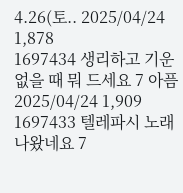4.26(토.. 2025/04/24 1,878
1697434 생리하고 기운 없을 때 뭐 드세요 7 아픔 2025/04/24 1,909
1697433 텔레파시 노래 나왔네요 7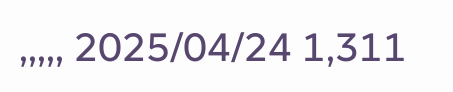,,,,, 2025/04/24 1,311